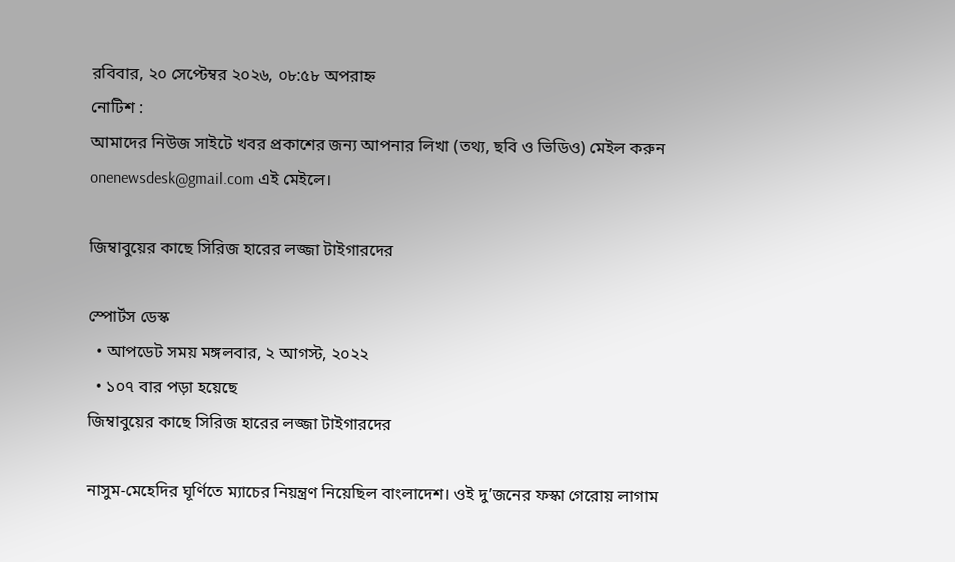রবিবার, ২০ সেপ্টেম্বর ২০২৬, ০৮:৫৮ অপরাহ্ন
নোটিশ :
আমাদের নিউজ সাইটে খবর প্রকাশের জন্য আপনার লিখা (তথ্য, ছবি ও ভিডিও) মেইল করুন onenewsdesk@gmail.com এই মেইলে।

জিম্বাবুয়ের কাছে সিরিজ হারের লজ্জা টাইগারদের

স্পোর্টস ডেস্ক
  • আপডেট সময় মঙ্গলবার, ২ আগস্ট, ২০২২
  • ১০৭ বার পড়া হয়েছে
জিম্বাবুয়ের কাছে সিরিজ হারের লজ্জা টাইগারদের

নাসুম-মেহেদির ঘূর্ণিতে ম্যাচের নিয়ন্ত্রণ নিয়েছিল বাংলাদেশ। ওই দু’জনের ফস্কা গেরোয় লাগাম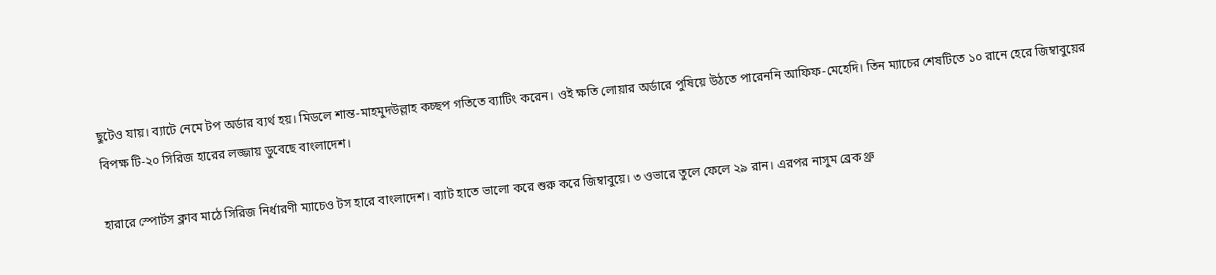ছুটেও যায়। ব্যাটে নেমে টপ অর্ডার ব্যর্থ হয়। মিডলে শান্ত-মাহমুদউল্লাহ কচ্ছপ গতিতে ব্যাটিং করেন। ওই ক্ষতি লোয়ার অর্ডারে পুষিয়ে উঠতে পারেননি আফিফ-মেহেদি। তিন ম্যাচের শেষটিতে ১০ রানে হেরে জিম্বাবুয়ের বিপক্ষ টি-২০ সিরিজ হারের লজ্জায় ডুবেছে বাংলাদেশ।

হারারে স্পোর্টস ক্লাব মাঠে সিরিজ নির্ধারণী ম্যাচেও টস হারে বাংলাদেশ। ব্যাট হাতে ভালো করে শুরু করে জিম্বাবুয়ে। ৩ ওভারে তুলে ফেলে ২৯ রান। এরপর নাসুম ব্রেক থ্রু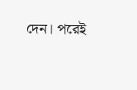দেন। পরেই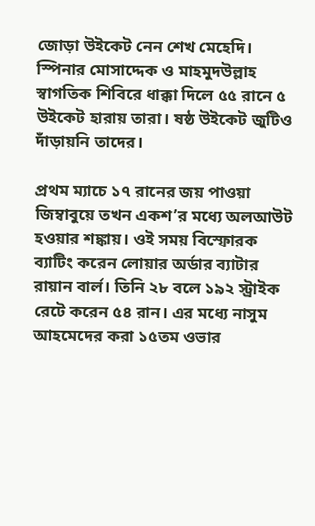জোড়া উইকেট নেন শেখ মেহেদি। স্পিনার মোসাদ্দেক ও মাহমুদউল্লাহ স্বাগতিক শিবিরে ধাক্কা দিলে ৫৫ রানে ৫ উইকেট হারায় তারা। ষষ্ঠ উইকেট জুটিও দাঁড়ায়নি তাদের।

প্রথম ম্যাচে ১৭ রানের জয় পাওয়া জিম্বাবুয়ে তখন একশ’র মধ্যে অলআউট হওয়ার শঙ্কায়। ওই সময় বিস্ফোরক ব্যাটিং করেন লোয়ার অর্ডার ব্যাটার রায়ান বার্ল। তিনি ২৮ বলে ১৯২ স্ট্রাইক রেটে করেন ৫৪ রান। এর মধ্যে নাসুম আহমেদের করা ১৫তম ওভার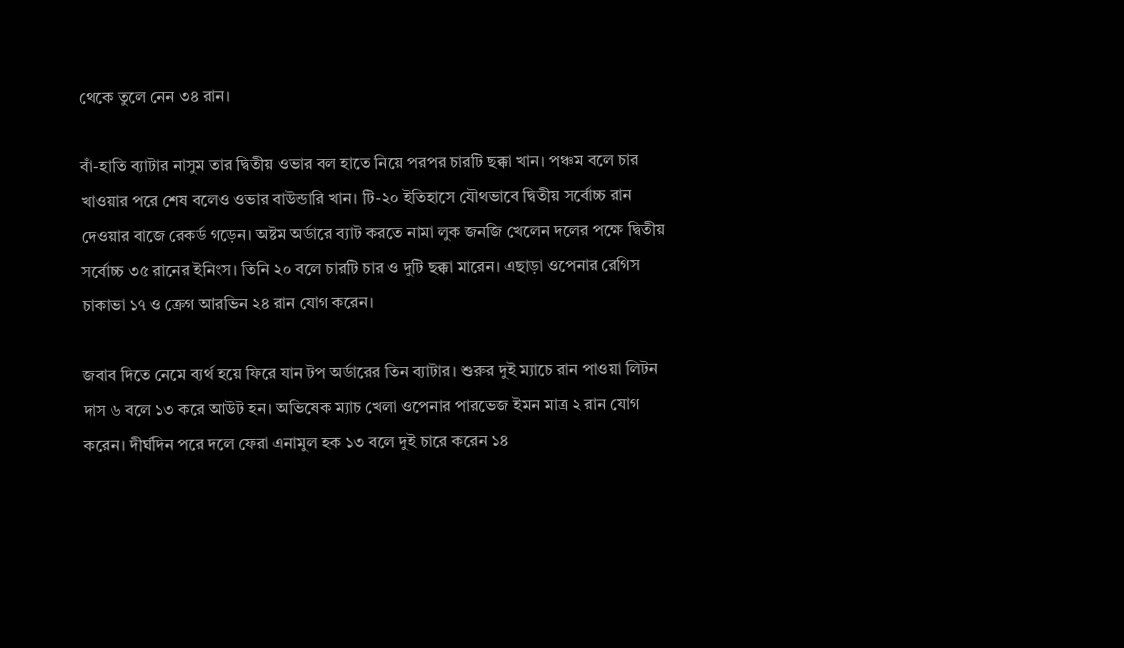থেকে তুলে নেন ৩৪ রান।

বাঁ-হাতি ব্যাটার নাসুম তার দ্বিতীয় ওভার বল হাতে নিয়ে পরপর চারটি ছক্কা খান। পঞ্চম বলে চার খাওয়ার পরে শেষ বলেও ওভার বাউন্ডারি খান। টি-২০ ইতিহাসে যৌথভাবে দ্বিতীয় সর্বোচ্চ রান দেওয়ার বাজে রেকর্ড গড়েন। অষ্টম অর্ডারে ব্যাট করতে নামা লুক জনজি খেলেন দলের পক্ষে দ্বিতীয় সর্বোচ্চ ৩৫ রানের ইনিংস। তিনি ২০ বলে চারটি চার ও দুটি ছক্কা মারেন। এছাড়া ওপেনার রেগিস চাকাভা ১৭ ও ক্রেগ আরভিন ২৪ রান যোগ করেন।

জবাব দিতে নেমে ব্যর্থ হয়ে ফিরে যান টপ অর্ডারের তিন ব্যাটার। শুরুর দুই ম্যাচে রান পাওয়া লিটন দাস ৬ বলে ১৩ করে আউট হন। অভিষেক ম্যাচ খেলা ওপেনার পারভেজ ইমন মাত্র ২ রান যোগ করেন। দীর্ঘদিন পরে দলে ফেরা এনামুল হক ১৩ বলে দুই চারে করেন ১৪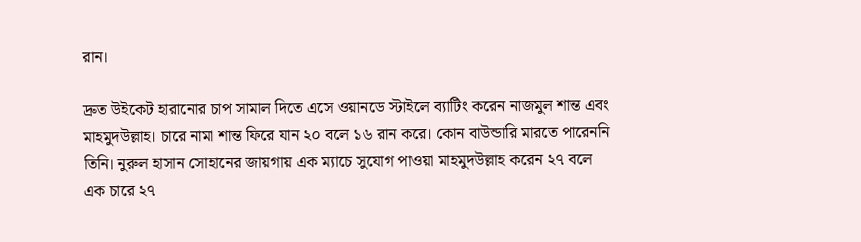রান।

দ্রুত উইকেট হারানোর চাপ সামাল দিতে এসে ওয়ানডে স্টাইলে ব্যাটিং করেন নাজমুল শান্ত এবং মাহমুদউল্লাহ। চারে নামা শান্ত ফিরে যান ২০ বলে ১৬ রান করে। কোন বাউন্ডারি মারতে পারেননি তিনি। নুরুল হাসান সোহানের জায়গায় এক ম্যাচে সুযোগ পাওয়া মাহমুদউল্লাহ করেন ২৭ বলে এক চারে ২৭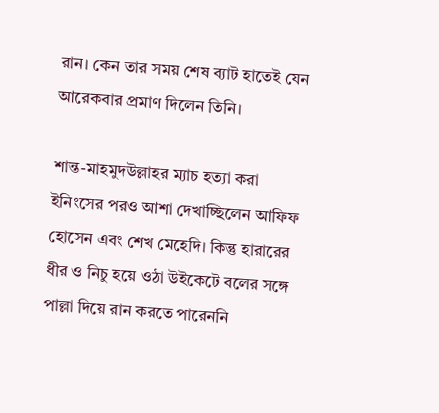রান। কেন তার সময় শেষ ব্যাট হাতেই যেন আরেকবার প্রমাণ দিলেন তিনি।

শান্ত-মাহমুদউল্লাহর ম্যাচ হত্যা করা ইনিংসের পরও আশা দেখাচ্ছিলেন আফিফ হোসেন এবং শেখ মেহেদি। কিন্তু হারারের ধীর ও নিচু হয়ে ওঠা উইকেটে বলের সঙ্গে পাল্লা দিয়ে রান করতে পারেননি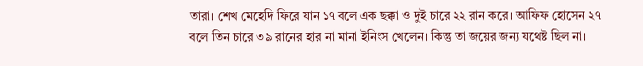তারা। শেখ মেহেদি ফিরে যান ১৭ বলে এক ছক্কা ও দুই চারে ২২ রান করে। আফিফ হোসেন ২৭ বলে তিন চারে ৩৯ রানের হার না মানা ইনিংস খেলেন। কিন্তু তা জয়ের জন্য যথেষ্ট ছিল না।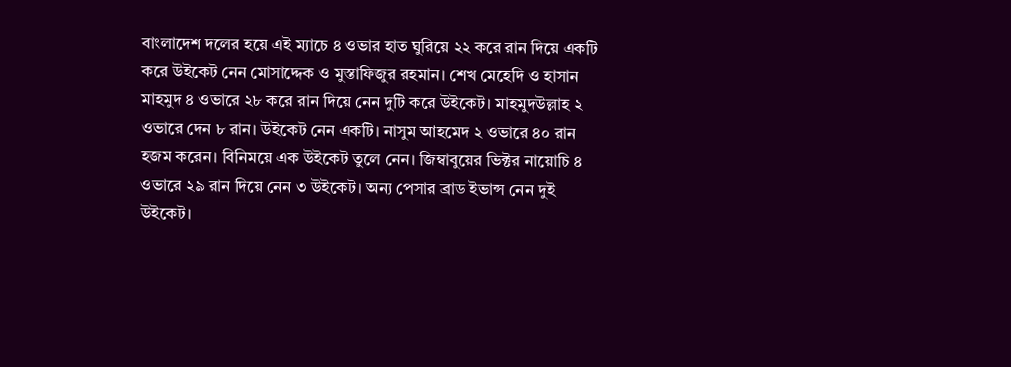বাংলাদেশ দলের হয়ে এই ম্যাচে ৪ ওভার হাত ঘুরিয়ে ২২ করে রান দিয়ে একটি করে উইকেট নেন মোসাদ্দেক ও মুস্তাফিজুর রহমান। শেখ মেহেদি ও হাসান মাহমুদ ৪ ওভারে ২৮ করে রান দিয়ে নেন দুটি করে উইকেট। মাহমুদউল্লাহ ২ ওভারে দেন ৮ রান। উইকেট নেন একটি। নাসুম আহমেদ ২ ওভারে ৪০ রান হজম করেন। বিনিময়ে এক উইকেট তুলে নেন। জিম্বাবুয়ের ভিক্টর নায়োচি ৪ ওভারে ২৯ রান দিয়ে নেন ৩ উইকেট। অন্য পেসার ব্রাড ইভান্স নেন দুই উইকেট।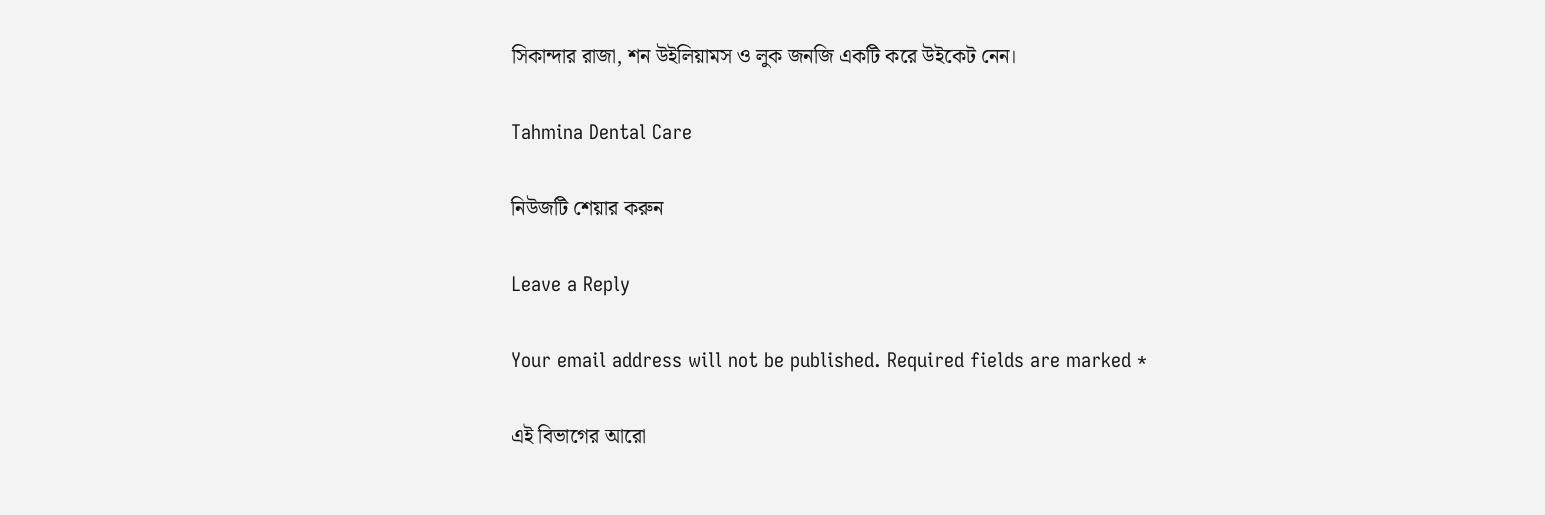সিকান্দার রাজা, শন উইলিয়ামস ও লুক জনজি একটি করে উইকেট নেন।

Tahmina Dental Care

নিউজটি শেয়ার করুন

Leave a Reply

Your email address will not be published. Required fields are marked *

এই বিভাগের আরো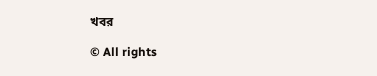খবর

© All rights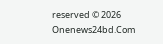reserved © 2026 Onenews24bd.Com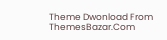Theme Dwonload From ThemesBazar.Com